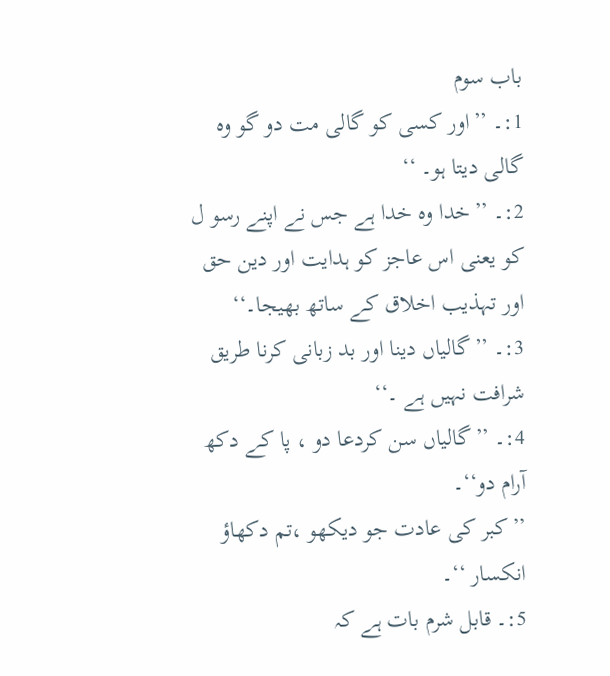باب سوم
1:۔ ’’اور کسی کو گالی مت دو گو وہ گالی دیتا ہو۔ ‘‘
2:۔ ’’خدا وہ خدا ہے جس نے اپنے رسو ل کو یعنی اس عاجز کو ہدایت اور دین حق اور تہذیب اخلاق کے ساتھ بھیجا۔‘‘
3:۔ ’’گالیاں دینا اور بد زبانی کرنا طریق شرافت نہیں ہے ۔‘‘
4:۔ ’’گالیاں سن کردعا دو ، پا کے دکھ آرام دو‘‘۔
’’کبر کی عادت جو دیکھو ،تم دکھاؤ انکسار ‘‘۔
5:۔ قابل شرم بات ہے کہ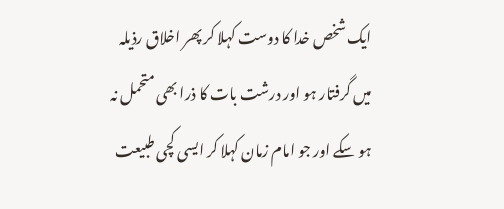ایک شخص خدا کا دوست کہلا کر پھر اخلاق رذیلہ میں گرفتار ہو اور درشت بات کا ذرا بھی متحمل نہ ہو سکے اور جو امام زمان کہلا کر ایسی کچی طبیعت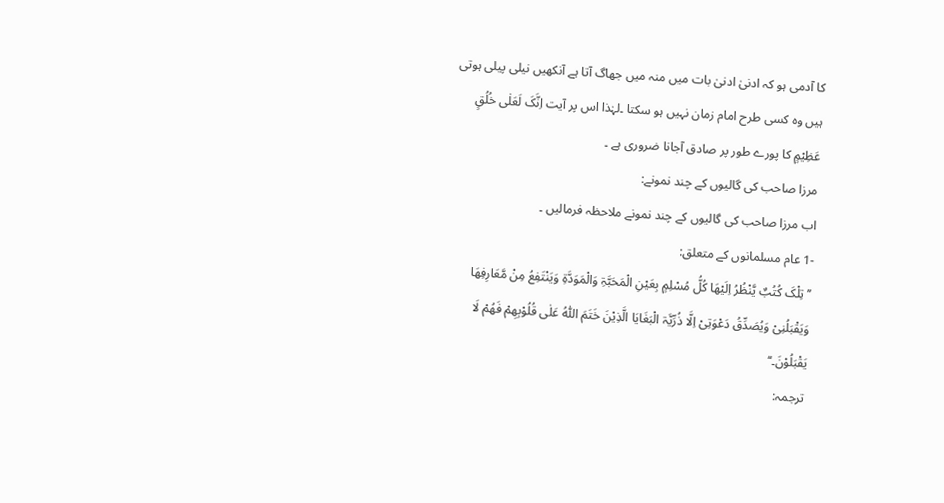کا آدمی ہو کہ ادنیٰ ادنیٰ بات میں منہ میں جھاگ آتا ہے آنکھیں نیلی پیلی ہوتی ہیں وہ کسی طرح امام زمان نہیں ہو سکتا ۔لہٰذا اس پر آیت اِنَّکَ لَعَلٰی خُلُقٍ عَظِیْمٍ کا پورے طور پر صادق آجانا ضروری ہے ۔
مرزا صاحب کی گالیوں کے چند نمونے:
اب مرزا صاحب کی گالیوں کے چند نمونے ملاحظہ فرمالیں ۔
-1 عام مسلمانوں کے متعلق:
’’تِلْکَ کُتُبٌ یَّنْظُرُ اِلَیْھَا کُلُّ مُسْلِمٍ بِعَیْنِ الْمَحَبَّۃِ وَالْمَوَدَّۃِ وَیَنْتَفِعُ مِنْ مَّعَارِفِھَا وَیَقْبَلُنِیْ وَیُصَدِّقُ دَعْوَتِیْ اِلَّا ذُرِّیَّۃ الْبَغَایَا الَّذِیْنَ خَتَمَ اللّٰہُ عَلٰی قُلُوْبِھِمْ فَھُمْ لَا یَقْبَلُوْنَ۔‘‘
ترجمہ: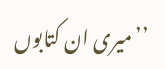’’میری ان کتابوں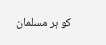کو ہر مسلمان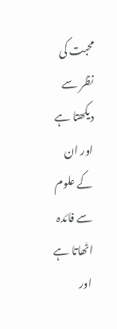محبت کی نظر سے دیکھتا ہے اور ان کے علوم سے فائدہ اٹھاتا ہے اور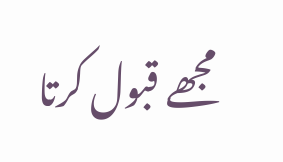مجھے قبول کرتا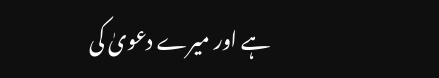ہے اور میرے دعویٰ کی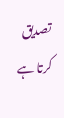تصدیق کرتا ہے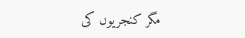مگر کنجریوں کی